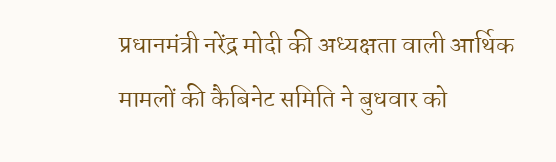प्रधानमंत्री नरेंद्र मोदी की अध्यक्षता वाली आर्थिक मामलों की कैबिनेट समिति ने बुधवार को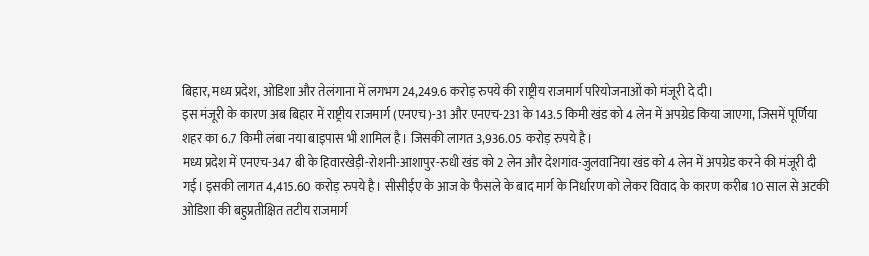बिहार, मध्य प्रदेश, ओडिशा और तेलंगाना में लगभग 24,249.6 करोड़ रुपये की राष्ट्रीय राजमार्ग परियोजनाओं को मंजूरी दे दी।
इस मंजूरी के कारण अब बिहार में राष्ट्रीय राजमार्ग (एनएच)-31 और एनएच-231 के 143.5 किमी खंड को 4 लेन में अपग्रेड किया जाएगा, जिसमें पूर्णिया शहर का 6.7 किमी लंबा नया बाइपास भी शामिल है। जिसकी लागत 3,936.05 करोड़ रुपये है।
मध्य प्रदेश में एनएच-347 बी के हिवारखेड़ी-रोशनी-आशापुर-रुधी खंड को 2 लेन और देशगांव-जुलवानिया खंड को 4 लेन में अपग्रेड करने की मंजूरी दी गई। इसकी लागत 4,415.60 करोड़ रुपये है। सीसीईए के आज के फैसले के बाद मार्ग के निर्धारण को लेकर विवाद के कारण करीब 10 साल से अटकी ओडिशा की बहुप्रतीक्षित तटीय राजमार्ग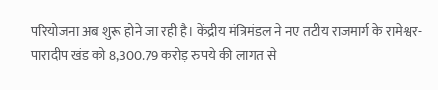परियोजना अब शुरू होने जा रही है। केंद्रीय मंत्रिमंडल ने नए तटीय राजमार्ग के रामेश्वर-पारादीप खंड को 8,300.79 करोड़ रुपये की लागत से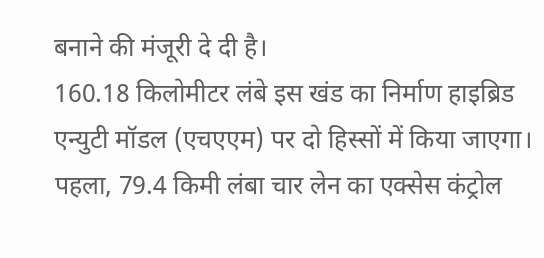बनाने की मंजूरी दे दी है।
160.18 किलोमीटर लंबे इस खंड का निर्माण हाइब्रिड एन्युटी मॉडल (एचएएम) पर दो हिस्सों में किया जाएगा। पहला, 79.4 किमी लंबा चार लेन का एक्सेस कंट्रोल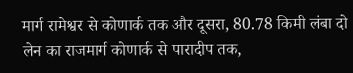मार्ग रामेश्वर से कोणार्क तक और दूसरा, 80.78 किमी लंबा दो लेन का राजमार्ग कोणार्क से पारादीप तक,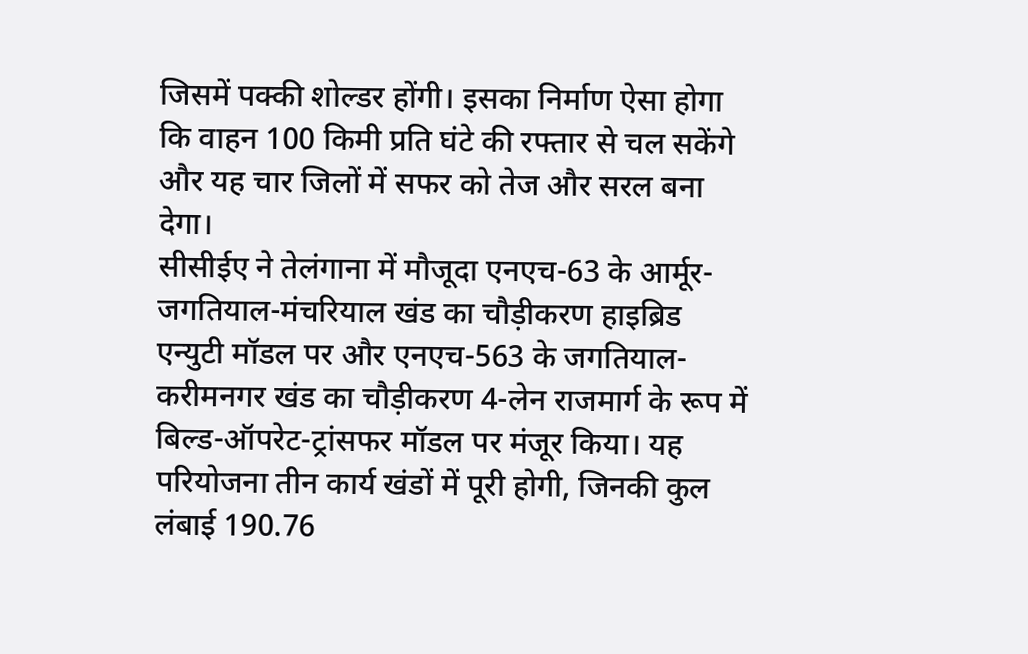जिसमें पक्की शोल्डर होंगी। इसका निर्माण ऐसा होगा कि वाहन 100 किमी प्रति घंटे की रफ्तार से चल सकेंगे और यह चार जिलों में सफर को तेज और सरल बना देगा।
सीसीईए ने तेलंगाना में मौजूदा एनएच-63 के आर्मूर-जगतियाल-मंचरियाल खंड का चौड़ीकरण हाइब्रिड एन्युटी मॉडल पर और एनएच-563 के जगतियाल-करीमनगर खंड का चौड़ीकरण 4-लेन राजमार्ग के रूप में बिल्ड-ऑपरेट-ट्रांसफर मॉडल पर मंजूर किया। यह परियोजना तीन कार्य खंडों में पूरी होगी, जिनकी कुल लंबाई 190.76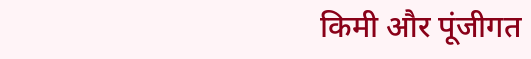किमी और पूंजीगत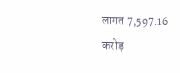लागत 7,597.16 करोड़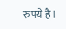रुपये है।